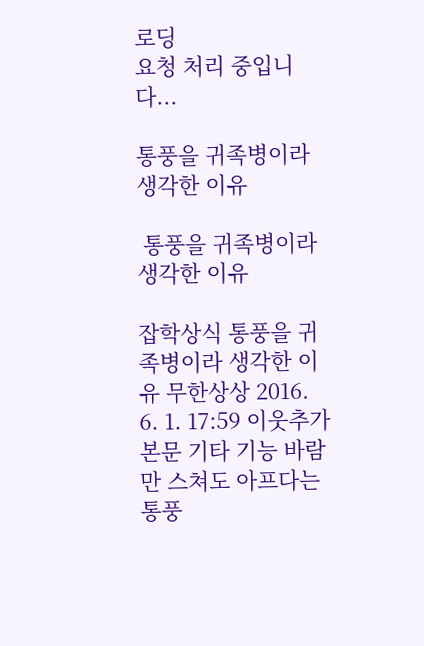로딩
요청 처리 중입니다...

통풍을 귀족병이라 생각한 이유

 통풍을 귀족병이라 생각한 이유

잡학상식 통풍을 귀족병이라 생각한 이유 무한상상 2016. 6. 1. 17:59 이웃추가 본문 기타 기능 바람만 스쳐도 아프다는 통풍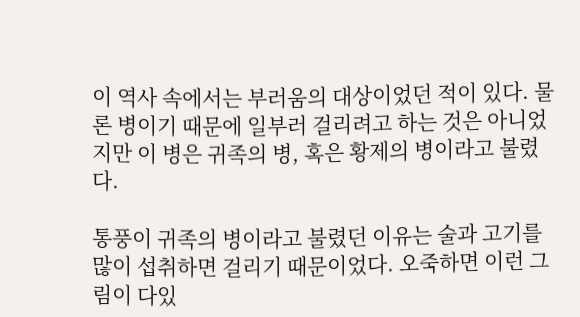이 역사 속에서는 부러움의 대상이었던 적이 있다. 물론 병이기 때문에 일부러 걸리려고 하는 것은 아니었지만 이 병은 귀족의 병, 혹은 황제의 병이라고 불렸다.

통풍이 귀족의 병이라고 불렸던 이유는 술과 고기를 많이 섭취하면 걸리기 때문이었다. 오죽하면 이런 그림이 다있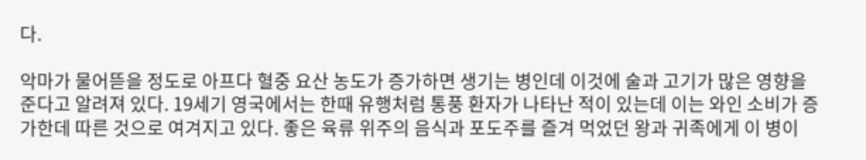다.

악마가 물어뜯을 정도로 아프다 혈중 요산 농도가 증가하면 생기는 병인데 이것에 술과 고기가 많은 영향을 준다고 알려져 있다. 19세기 영국에서는 한때 유행처럼 통풍 환자가 나타난 적이 있는데 이는 와인 소비가 증가한데 따른 것으로 여겨지고 있다. 좋은 육류 위주의 음식과 포도주를 즐겨 먹었던 왕과 귀족에게 이 병이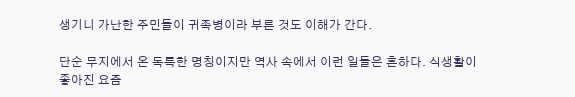생기니 가난한 주민들이 귀족병이라 부른 것도 이해가 간다.

단순 무지에서 온 독특한 명칭이지만 역사 속에서 이런 일들은 흔하다. 식생활이 좋아진 요즘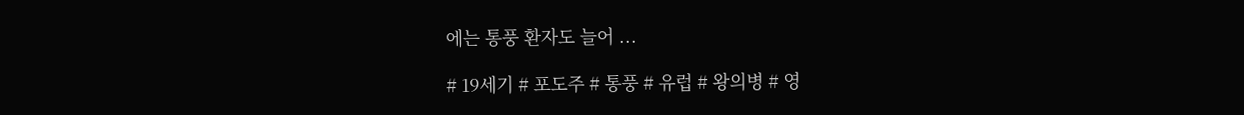에는 통풍 환자도 늘어 ...

# 19세기 # 포도주 # 통풍 # 유럽 # 왕의병 # 영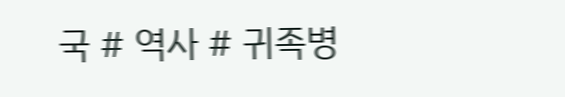국 # 역사 # 귀족병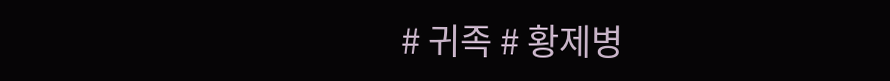# 귀족 # 황제병